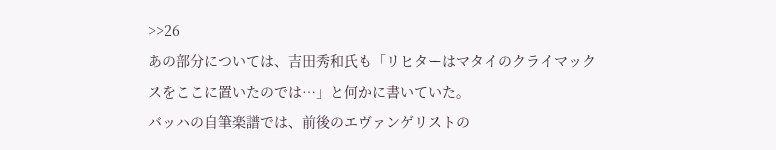>>26
あの部分については、吉田秀和氏も「リヒターはマタイのクライマックスをここに置いたのでは…」と何かに書いていた。
バッハの自筆楽譜では、前後のエヴァンゲリストの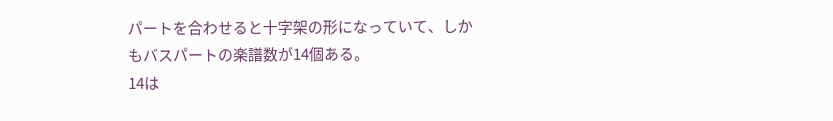パートを合わせると十字架の形になっていて、しかもバスパートの楽譜数が14個ある。
14は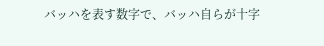バッハを表す数字で、バッハ自らが十字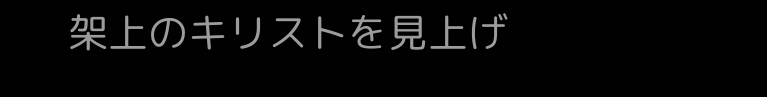架上のキリストを見上げ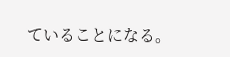ていることになる。